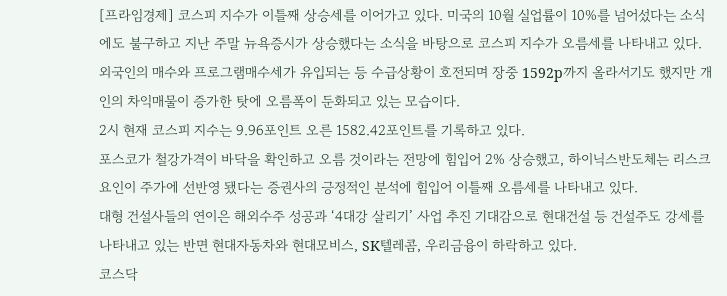[프라임경제] 코스피 지수가 이틀째 상승세를 이어가고 있다. 미국의 10월 실업률이 10%를 넘어섰다는 소식에도 불구하고 지난 주말 뉴욕증시가 상승했다는 소식을 바탕으로 코스피 지수가 오름세를 나타내고 있다.
외국인의 매수와 프로그램매수세가 유입되는 등 수급상황이 호전되며 장중 1592p까지 올라서기도 했지만 개인의 차익매물이 증가한 탓에 오름폭이 둔화되고 있는 모습이다.
2시 현재 코스피 지수는 9.96포인트 오른 1582.42포인트를 기록하고 있다.
포스코가 철강가격이 바닥을 확인하고 오름 것이라는 전망에 힘입어 2% 상승했고, 하이닉스반도체는 리스크 요인이 주가에 선반영 됐다는 증권사의 긍정적인 분석에 힘입어 이틀째 오름세를 나타내고 있다.
대형 건설사들의 연이은 해외수주 성공과 ‘4대강 살리기’ 사업 추진 기대감으로 현대건설 등 건설주도 강세를 나타내고 있는 반면 현대자동차와 현대모비스, SK텔레콤, 우리금융이 하락하고 있다.
코스닥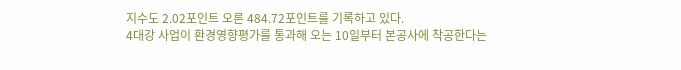지수도 2.02포인트 오른 484.72포인트를 기록하고 있다.
4대강 사업이 환경영향평가를 통과해 오는 10일부터 본공사에 착공한다는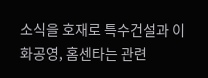소식을 호재로 특수건설과 이화공영, 홈센타는 관련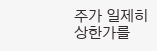주가 일제히 상한가를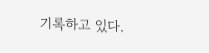기록하고 있다.